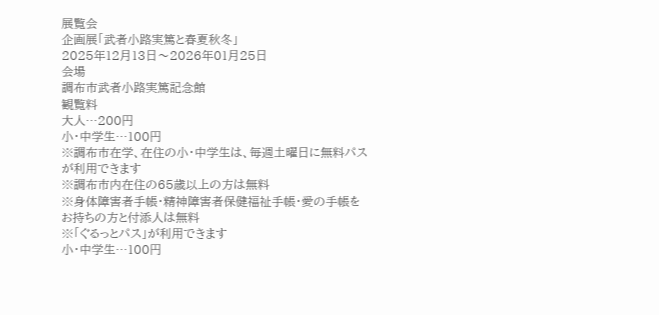展覧会
企画展「武者小路実篤と春夏秋冬」
2025年12月13日〜2026年01月25日
会場
調布市武者小路実篤記念館
観覧料
大人…200円
小・中学生…100円
※調布市在学、在住の小・中学生は、毎週土曜日に無料パスが利用できます
※調布市内在住の65歳以上の方は無料
※身体障害者手帳・精神障害者保健福祉手帳・愛の手帳をお持ちの方と付添人は無料
※「ぐるっとパス」が利用できます
小・中学生…100円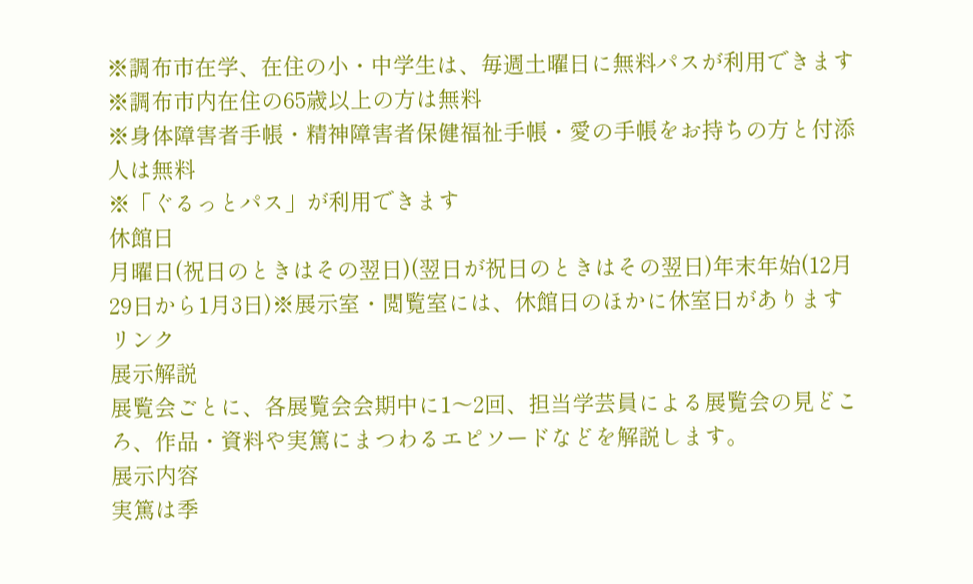※調布市在学、在住の小・中学生は、毎週土曜日に無料パスが利用できます
※調布市内在住の65歳以上の方は無料
※身体障害者手帳・精神障害者保健福祉手帳・愛の手帳をお持ちの方と付添人は無料
※「ぐるっとパス」が利用できます
休館日
月曜日(祝日のときはその翌日)(翌日が祝日のときはその翌日)年末年始(12月29日から1月3日)※展示室・閲覧室には、休館日のほかに休室日があります
リンク
展示解説
展覧会ごとに、各展覧会会期中に1〜2回、担当学芸員による展覧会の見どころ、作品・資料や実篤にまつわるエピソードなどを解説します。
展示内容
実篤は季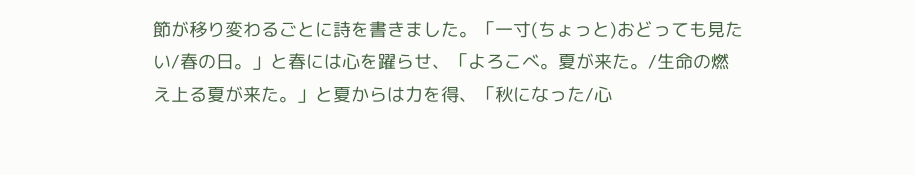節が移り変わるごとに詩を書きました。「一寸(ちょっと)おどっても見たい/春の日。」と春には心を躍らせ、「よろこべ。夏が来た。/生命の燃え上る夏が来た。」と夏からは力を得、「秋になった/心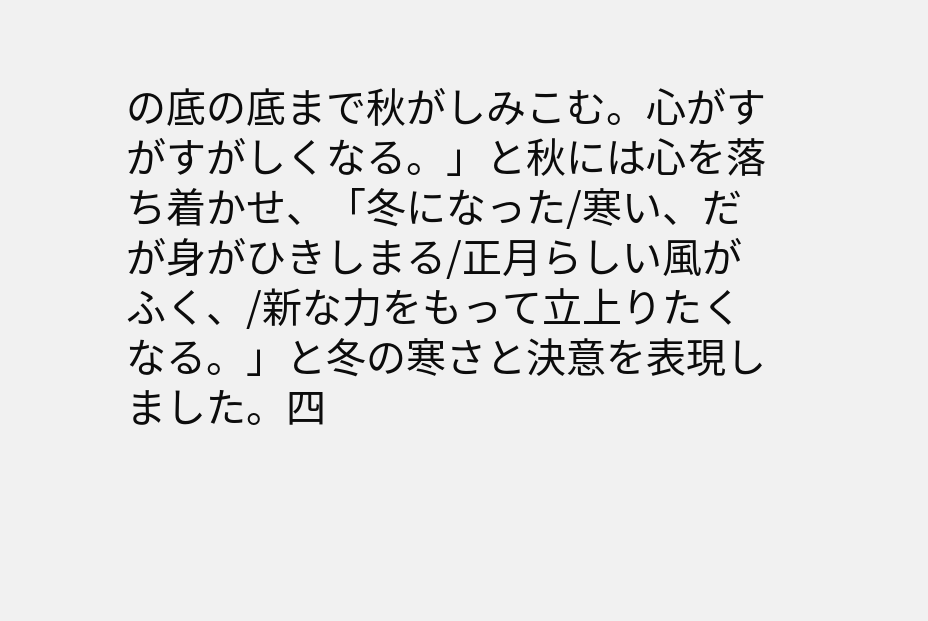の底の底まで秋がしみこむ。心がすがすがしくなる。」と秋には心を落ち着かせ、「冬になった/寒い、だが身がひきしまる/正月らしい風がふく、/新な力をもって立上りたくなる。」と冬の寒さと決意を表現しました。四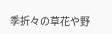季折々の草花や野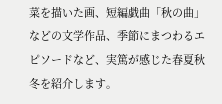菜を描いた画、短編戯曲「秋の曲」などの文学作品、季節にまつわるエピソードなど、実篤が感じた春夏秋冬を紹介します。